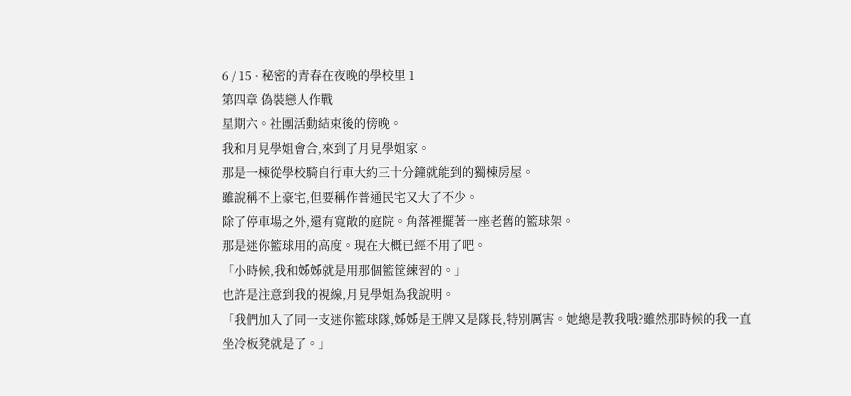6 / 15 · 秘密的青春在夜晚的學校里 1
第四章 偽裝戀人作戰
星期六。社團活動結束後的傍晚。
我和月見學姐會合,來到了月見學姐家。
那是一棟從學校騎自行車大約三十分鐘就能到的獨棟房屋。
雖說稱不上豪宅,但要稱作普通民宅又大了不少。
除了停車場之外,還有寬敞的庭院。角落裡擺著一座老舊的籃球架。
那是迷你籃球用的高度。現在大概已經不用了吧。
「小時候,我和姊姊就是用那個籃筐練習的。」
也許是注意到我的視線,月見學姐為我說明。
「我們加入了同一支迷你籃球隊,姊姊是王牌又是隊長,特別厲害。她總是教我哦?雖然那時候的我一直坐冷板凳就是了。」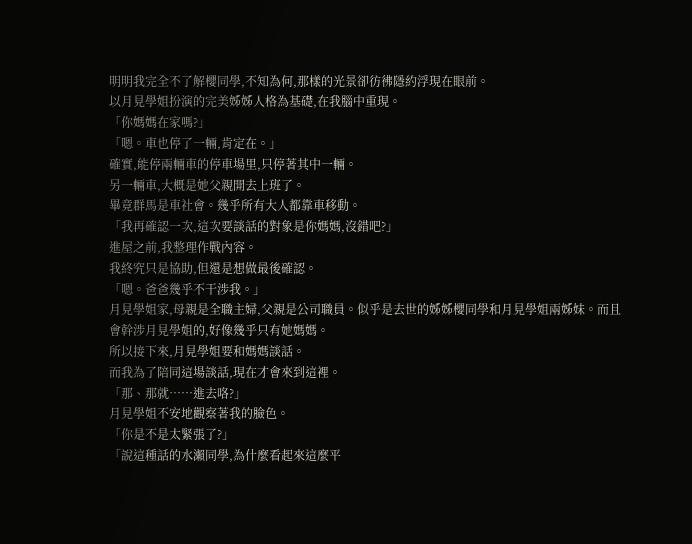明明我完全不了解櫻同學,不知為何,那樣的光景卻彷彿隱約浮現在眼前。
以月見學姐扮演的完美姊姊人格為基礎,在我腦中重現。
「你媽媽在家嗎?」
「嗯。車也停了一輛,肯定在。」
確實,能停兩輛車的停車場里,只停著其中一輛。
另一輛車,大概是她父親開去上班了。
畢竟群馬是車社會。幾乎所有大人都靠車移動。
「我再確認一次,這次要談話的對象是你媽媽,沒錯吧?」
進屋之前,我整理作戰內容。
我終究只是協助,但還是想做最後確認。
「嗯。爸爸幾乎不干涉我。」
月見學姐家,母親是全職主婦,父親是公司職員。似乎是去世的姊姊櫻同學和月見學姐兩姊妹。而且會幹涉月見學姐的,好像幾乎只有她媽媽。
所以接下來,月見學姐要和媽媽談話。
而我為了陪同這場談話,現在才會來到這裡。
「那、那就……進去咯?」
月見學姐不安地觀察著我的臉色。
「你是不是太緊張了?」
「說這種話的水瀨同學,為什麼看起來這麼平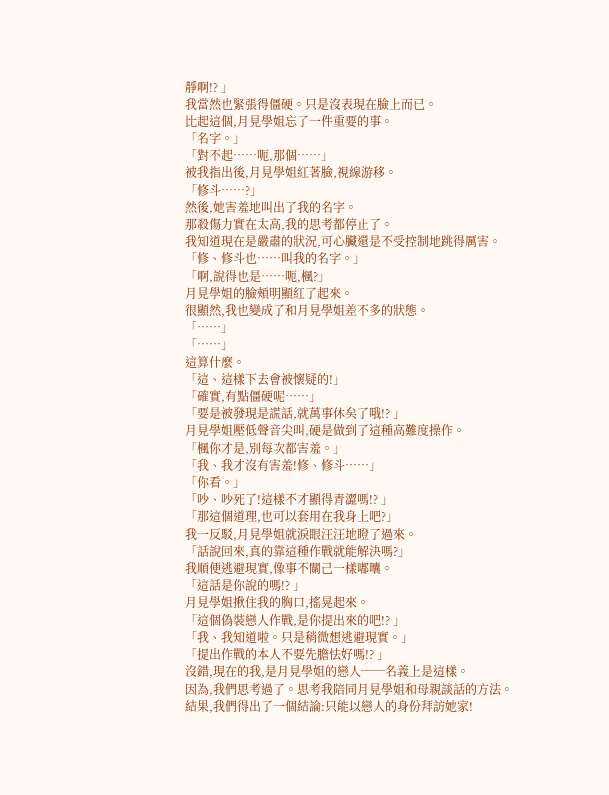靜啊!? 」
我當然也緊張得僵硬。只是沒表現在臉上而已。
比起這個,月見學姐忘了一件重要的事。
「名字。」
「對不起……呃,那個……」
被我指出後,月見學姐紅著臉,視線游移。
「修斗……?」
然後,她害羞地叫出了我的名字。
那殺傷力實在太高,我的思考都停止了。
我知道現在是嚴肅的狀況,可心臟還是不受控制地跳得厲害。
「修、修斗也……叫我的名字。」
「啊,說得也是……呃,楓?」
月見學姐的臉頰明顯紅了起來。
很顯然,我也變成了和月見學姐差不多的狀態。
「……」
「……」
這算什麼。
「這、這樣下去會被懷疑的!」
「確實,有點僵硬呢……」
「要是被發現是謊話,就萬事休矣了哦!? 」
月見學姐壓低聲音尖叫,硬是做到了這種高難度操作。
「楓你才是,別每次都害羞。」
「我、我才沒有害羞!修、修斗……」
「你看。」
「吵、吵死了!這樣不才顯得青澀嗎!? 」
「那這個道理,也可以套用在我身上吧?」
我一反駁,月見學姐就淚眼汪汪地瞪了過來。
「話說回來,真的靠這種作戰就能解決嗎?」
我順便逃避現實,像事不關己一樣嘟囔。
「這話是你說的嗎!? 」
月見學姐揪住我的胸口,搖晃起來。
「這個偽裝戀人作戰,是你提出來的吧!? 」
「我、我知道啦。只是稍微想逃避現實。」
「提出作戰的本人不要先膽怯好嗎!? 」
沒錯,現在的我,是月見學姐的戀人──名義上是這樣。
因為,我們思考過了。思考我陪同月見學姐和母親談話的方法。
結果,我們得出了一個結論:只能以戀人的身份拜訪她家!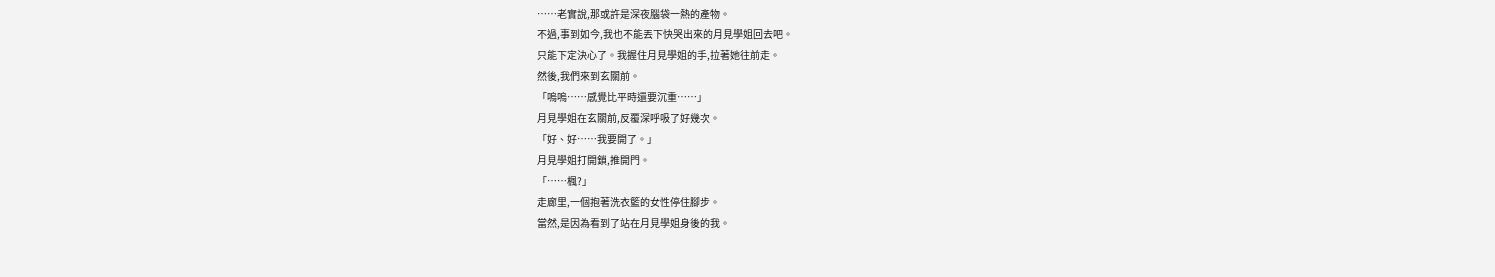……老實說,那或許是深夜腦袋一熱的產物。
不過,事到如今,我也不能丟下快哭出來的月見學姐回去吧。
只能下定決心了。我握住月見學姐的手,拉著她往前走。
然後,我們來到玄關前。
「嗚嗚……感覺比平時還要沉重……」
月見學姐在玄關前,反覆深呼吸了好幾次。
「好、好……我要開了。」
月見學姐打開鎖,推開門。
「……楓?」
走廊里,一個抱著洗衣籃的女性停住腳步。
當然,是因為看到了站在月見學姐身後的我。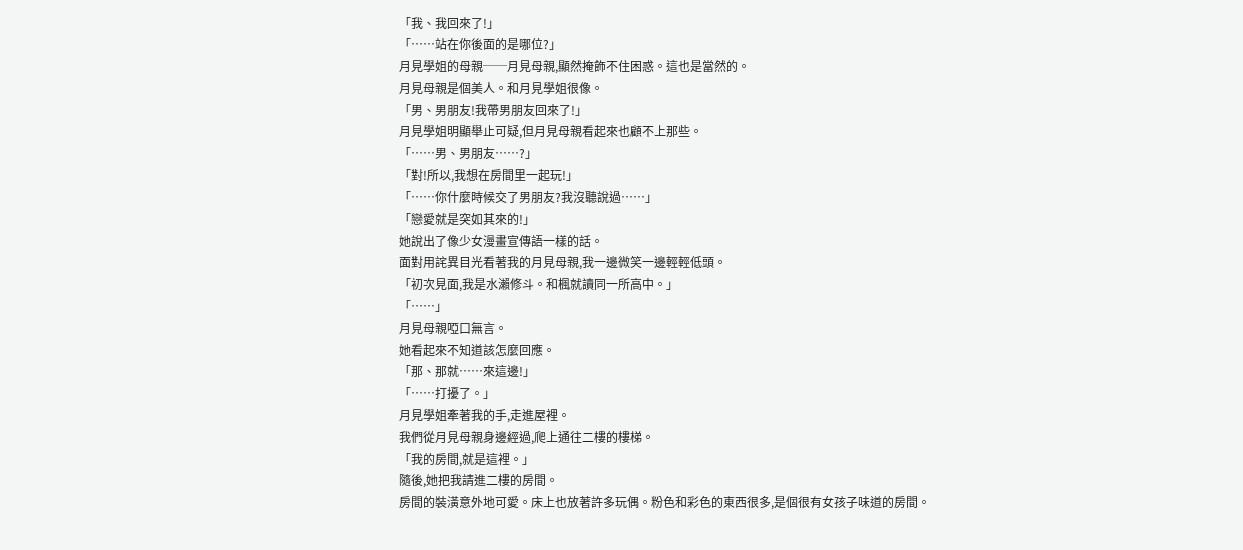「我、我回來了!」
「……站在你後面的是哪位?」
月見學姐的母親──月見母親,顯然掩飾不住困惑。這也是當然的。
月見母親是個美人。和月見學姐很像。
「男、男朋友!我帶男朋友回來了!」
月見學姐明顯舉止可疑,但月見母親看起來也顧不上那些。
「……男、男朋友……?」
「對!所以,我想在房間里一起玩!」
「……你什麼時候交了男朋友?我沒聽說過……」
「戀愛就是突如其來的!」
她說出了像少女漫畫宣傳語一樣的話。
面對用詫異目光看著我的月見母親,我一邊微笑一邊輕輕低頭。
「初次見面,我是水瀨修斗。和楓就讀同一所高中。」
「……」
月見母親啞口無言。
她看起來不知道該怎麼回應。
「那、那就……來這邊!」
「……打擾了。」
月見學姐牽著我的手,走進屋裡。
我們從月見母親身邊經過,爬上通往二樓的樓梯。
「我的房間,就是這裡。」
隨後,她把我請進二樓的房間。
房間的裝潢意外地可愛。床上也放著許多玩偶。粉色和彩色的東西很多,是個很有女孩子味道的房間。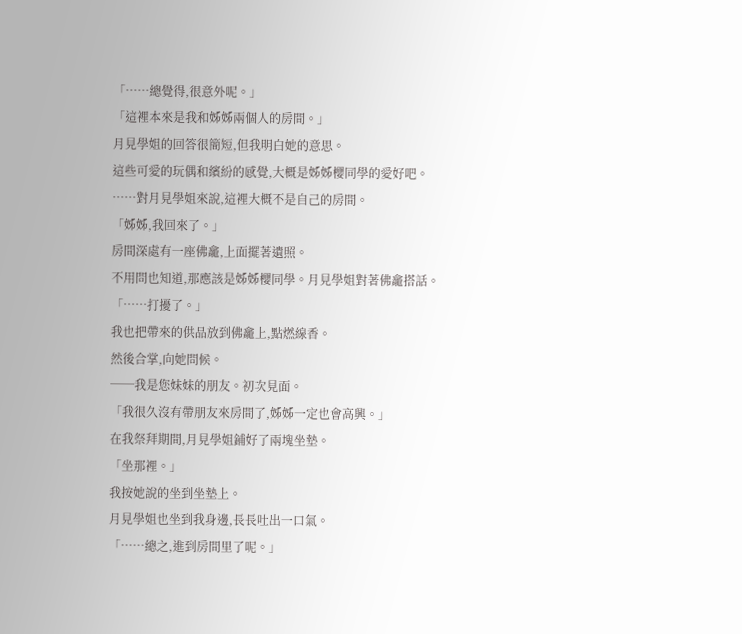「……總覺得,很意外呢。」
「這裡本來是我和姊姊兩個人的房間。」
月見學姐的回答很簡短,但我明白她的意思。
這些可愛的玩偶和繽紛的感覺,大概是姊姊櫻同學的愛好吧。
……對月見學姐來說,這裡大概不是自己的房間。
「姊姊,我回來了。」
房間深處有一座佛龕,上面擺著遺照。
不用問也知道,那應該是姊姊櫻同學。月見學姐對著佛龕搭話。
「……打擾了。」
我也把帶來的供品放到佛龕上,點燃線香。
然後合掌,向她問候。
──我是您妹妹的朋友。初次見面。
「我很久沒有帶朋友來房間了,姊姊一定也會高興。」
在我祭拜期間,月見學姐鋪好了兩塊坐墊。
「坐那裡。」
我按她說的坐到坐墊上。
月見學姐也坐到我身邊,長長吐出一口氣。
「……總之,進到房間里了呢。」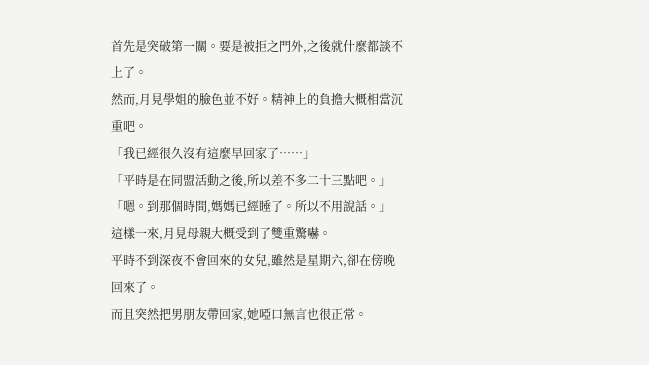首先是突破第一關。要是被拒之門外,之後就什麼都談不上了。
然而,月見學姐的臉色並不好。精神上的負擔大概相當沉重吧。
「我已經很久沒有這麼早回家了……」
「平時是在同盟活動之後,所以差不多二十三點吧。」
「嗯。到那個時間,媽媽已經睡了。所以不用說話。」
這樣一來,月見母親大概受到了雙重驚嚇。
平時不到深夜不會回來的女兒,雖然是星期六,卻在傍晚回來了。
而且突然把男朋友帶回家,她啞口無言也很正常。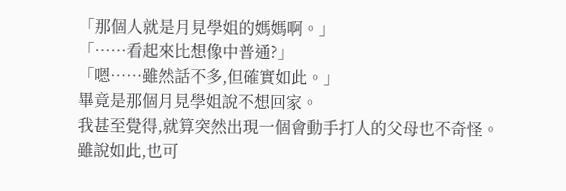「那個人就是月見學姐的媽媽啊。」
「……看起來比想像中普通?」
「嗯……雖然話不多,但確實如此。」
畢竟是那個月見學姐說不想回家。
我甚至覺得,就算突然出現一個會動手打人的父母也不奇怪。
雖說如此,也可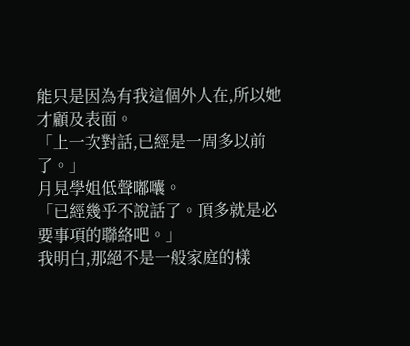能只是因為有我這個外人在,所以她才顧及表面。
「上一次對話,已經是一周多以前了。」
月見學姐低聲嘟囔。
「已經幾乎不說話了。頂多就是必要事項的聯絡吧。」
我明白,那絕不是一般家庭的樣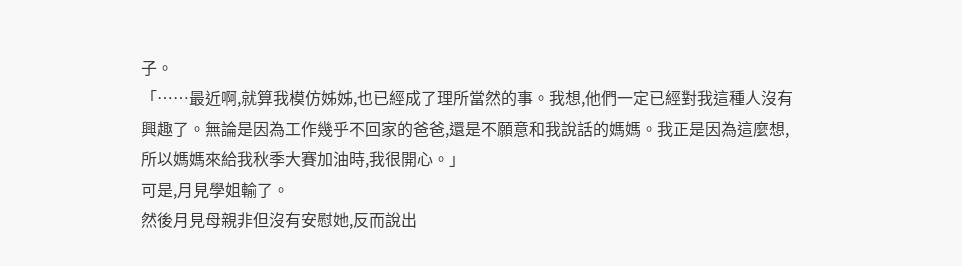子。
「……最近啊,就算我模仿姊姊,也已經成了理所當然的事。我想,他們一定已經對我這種人沒有興趣了。無論是因為工作幾乎不回家的爸爸,還是不願意和我說話的媽媽。我正是因為這麼想,所以媽媽來給我秋季大賽加油時,我很開心。」
可是,月見學姐輸了。
然後月見母親非但沒有安慰她,反而說出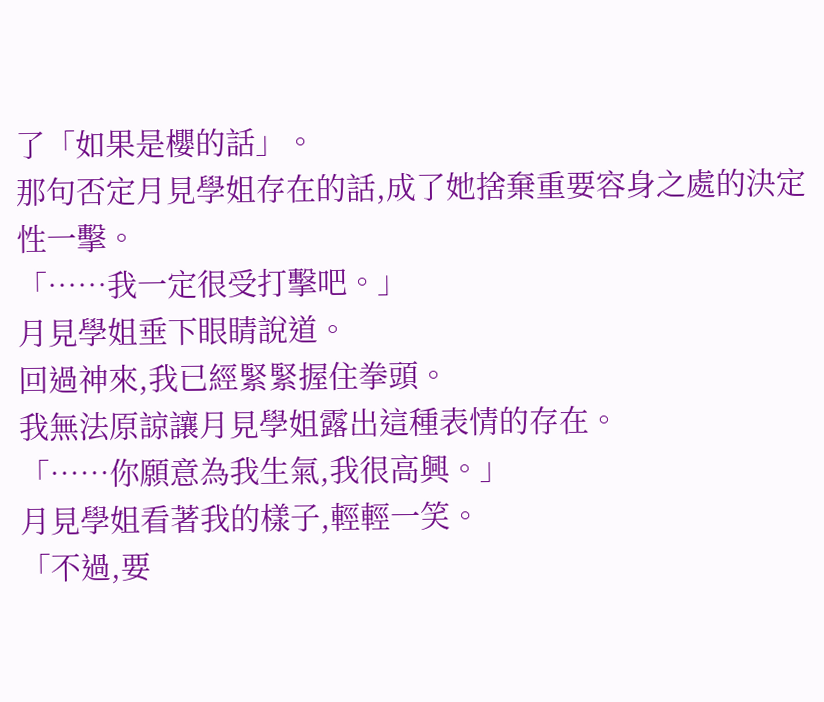了「如果是櫻的話」。
那句否定月見學姐存在的話,成了她捨棄重要容身之處的決定性一擊。
「……我一定很受打擊吧。」
月見學姐垂下眼睛說道。
回過神來,我已經緊緊握住拳頭。
我無法原諒讓月見學姐露出這種表情的存在。
「……你願意為我生氣,我很高興。」
月見學姐看著我的樣子,輕輕一笑。
「不過,要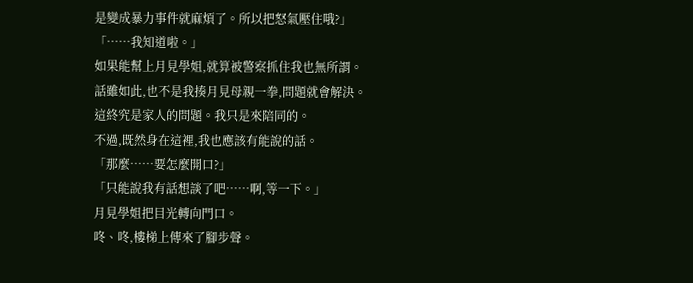是變成暴力事件就麻煩了。所以把怒氣壓住哦?」
「……我知道啦。」
如果能幫上月見學姐,就算被警察抓住我也無所謂。
話雖如此,也不是我揍月見母親一拳,問題就會解決。
這終究是家人的問題。我只是來陪同的。
不過,既然身在這裡,我也應該有能說的話。
「那麼……要怎麼開口?」
「只能說我有話想談了吧……啊,等一下。」
月見學姐把目光轉向門口。
咚、咚,樓梯上傳來了腳步聲。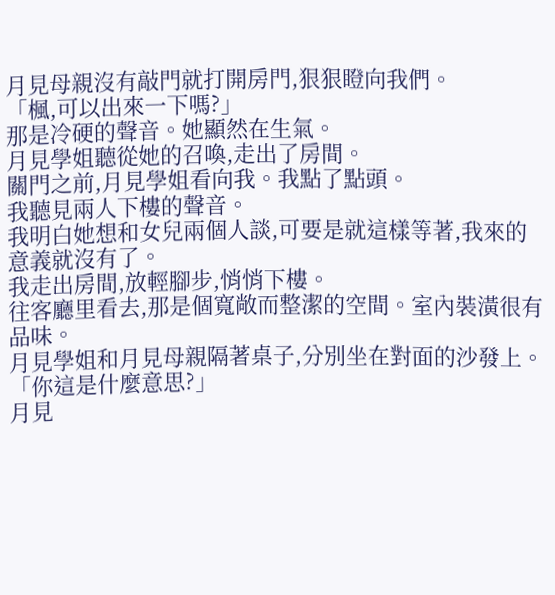月見母親沒有敲門就打開房門,狠狠瞪向我們。
「楓,可以出來一下嗎?」
那是冷硬的聲音。她顯然在生氣。
月見學姐聽從她的召喚,走出了房間。
關門之前,月見學姐看向我。我點了點頭。
我聽見兩人下樓的聲音。
我明白她想和女兒兩個人談,可要是就這樣等著,我來的意義就沒有了。
我走出房間,放輕腳步,悄悄下樓。
往客廳里看去,那是個寬敞而整潔的空間。室內裝潢很有品味。
月見學姐和月見母親隔著桌子,分別坐在對面的沙發上。
「你這是什麼意思?」
月見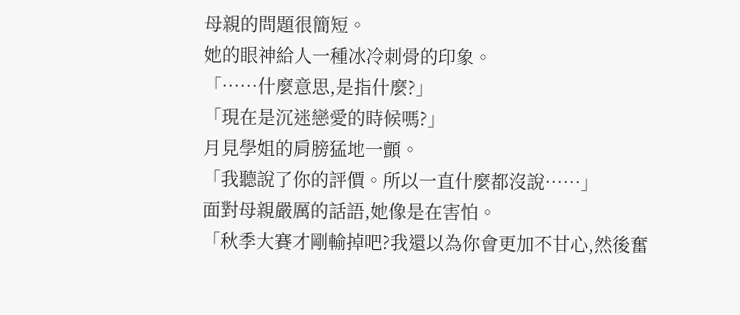母親的問題很簡短。
她的眼神給人一種冰冷刺骨的印象。
「……什麼意思,是指什麼?」
「現在是沉迷戀愛的時候嗎?」
月見學姐的肩膀猛地一顫。
「我聽說了你的評價。所以一直什麼都沒說……」
面對母親嚴厲的話語,她像是在害怕。
「秋季大賽才剛輸掉吧?我還以為你會更加不甘心,然後奮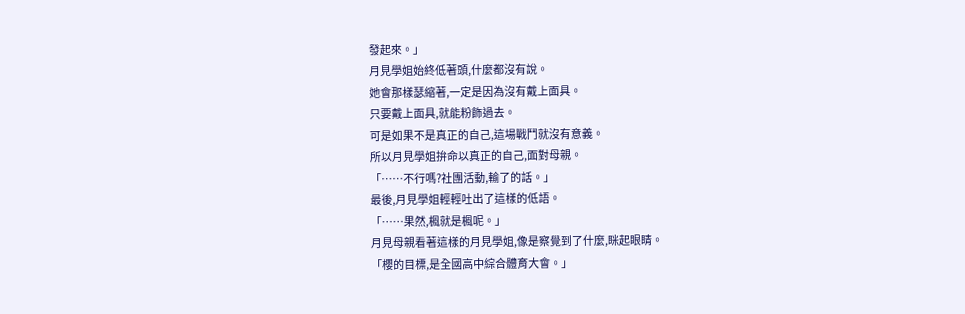發起來。」
月見學姐始終低著頭,什麼都沒有說。
她會那樣瑟縮著,一定是因為沒有戴上面具。
只要戴上面具,就能粉飾過去。
可是如果不是真正的自己,這場戰鬥就沒有意義。
所以月見學姐拚命以真正的自己,面對母親。
「……不行嗎?社團活動,輸了的話。」
最後,月見學姐輕輕吐出了這樣的低語。
「……果然,楓就是楓呢。」
月見母親看著這樣的月見學姐,像是察覺到了什麼,眯起眼睛。
「櫻的目標,是全國高中綜合體育大會。」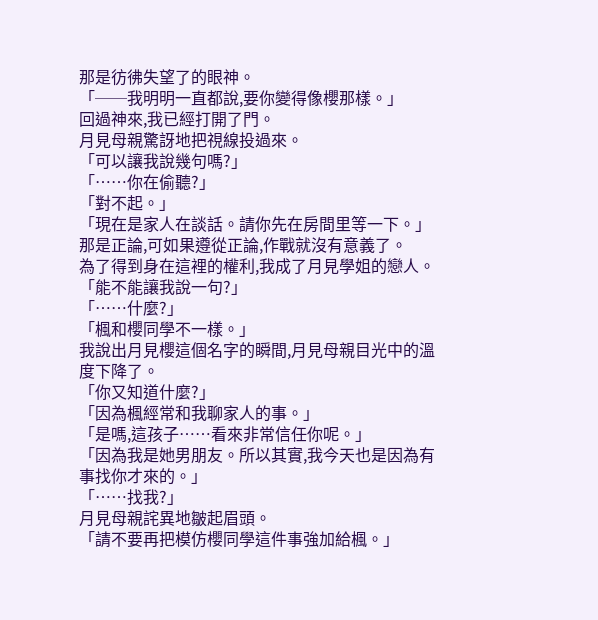那是彷彿失望了的眼神。
「──我明明一直都說,要你變得像櫻那樣。」
回過神來,我已經打開了門。
月見母親驚訝地把視線投過來。
「可以讓我說幾句嗎?」
「……你在偷聽?」
「對不起。」
「現在是家人在談話。請你先在房間里等一下。」
那是正論,可如果遵從正論,作戰就沒有意義了。
為了得到身在這裡的權利,我成了月見學姐的戀人。
「能不能讓我說一句?」
「……什麼?」
「楓和櫻同學不一樣。」
我說出月見櫻這個名字的瞬間,月見母親目光中的溫度下降了。
「你又知道什麼?」
「因為楓經常和我聊家人的事。」
「是嗎,這孩子……看來非常信任你呢。」
「因為我是她男朋友。所以其實,我今天也是因為有事找你才來的。」
「……找我?」
月見母親詫異地皺起眉頭。
「請不要再把模仿櫻同學這件事強加給楓。」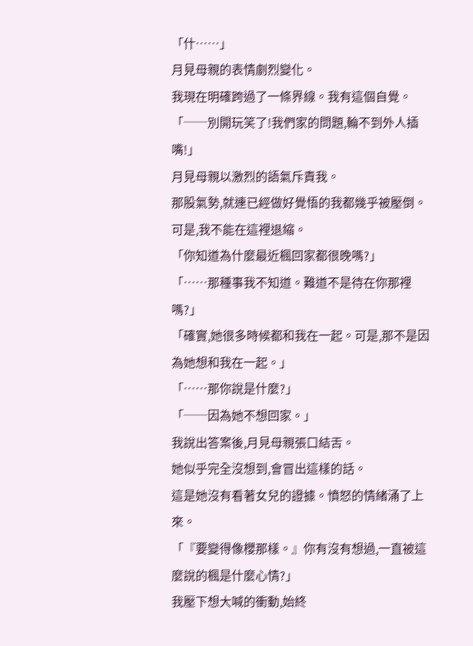「什……」
月見母親的表情劇烈變化。
我現在明確跨過了一條界線。我有這個自覺。
「──別開玩笑了!我們家的問題,輪不到外人插嘴!」
月見母親以激烈的語氣斥責我。
那股氣勢,就連已經做好覺悟的我都幾乎被壓倒。
可是,我不能在這裡退縮。
「你知道為什麼最近楓回家都很晚嗎?」
「……那種事我不知道。難道不是待在你那裡嗎?」
「確實,她很多時候都和我在一起。可是,那不是因為她想和我在一起。」
「……那你說是什麼?」
「──因為她不想回家。」
我說出答案後,月見母親張口結舌。
她似乎完全沒想到,會冒出這樣的話。
這是她沒有看著女兒的證據。憤怒的情緒涌了上來。
「『要變得像櫻那樣。』你有沒有想過,一直被這麼說的楓是什麼心情?」
我壓下想大喊的衝動,始終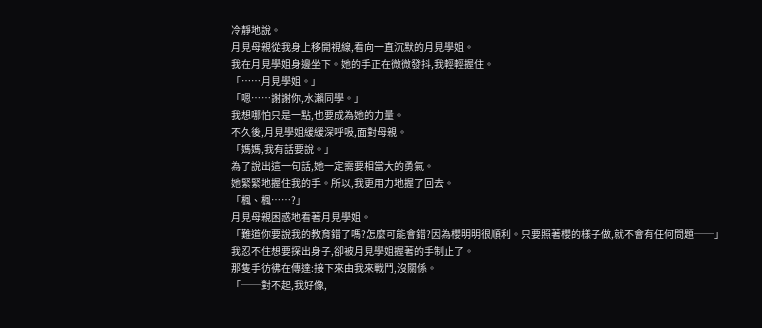冷靜地說。
月見母親從我身上移開視線,看向一直沉默的月見學姐。
我在月見學姐身邊坐下。她的手正在微微發抖,我輕輕握住。
「……月見學姐。」
「嗯……謝謝你,水瀨同學。」
我想哪怕只是一點,也要成為她的力量。
不久後,月見學姐緩緩深呼吸,面對母親。
「媽媽,我有話要說。」
為了說出這一句話,她一定需要相當大的勇氣。
她緊緊地握住我的手。所以,我更用力地握了回去。
「楓、楓……?」
月見母親困惑地看著月見學姐。
「難道你要說我的教育錯了嗎?怎麼可能會錯?因為櫻明明很順利。只要照著櫻的樣子做,就不會有任何問題──」
我忍不住想要探出身子,卻被月見學姐握著的手制止了。
那隻手彷彿在傳達:接下來由我來戰鬥,沒關係。
「──對不起,我好像,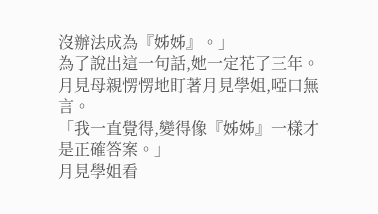沒辦法成為『姊姊』。」
為了說出這一句話,她一定花了三年。
月見母親愣愣地盯著月見學姐,啞口無言。
「我一直覺得,變得像『姊姊』一樣才是正確答案。」
月見學姐看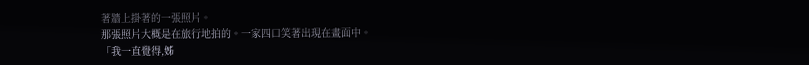著牆上掛著的一張照片。
那張照片大概是在旅行地拍的。一家四口笑著出現在畫面中。
「我一直覺得,姊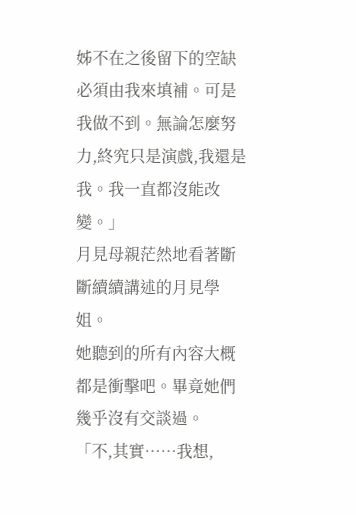姊不在之後留下的空缺必須由我來填補。可是我做不到。無論怎麼努力,終究只是演戲,我還是我。我一直都沒能改變。」
月見母親茫然地看著斷斷續續講述的月見學姐。
她聽到的所有內容大概都是衝擊吧。畢竟她們幾乎沒有交談過。
「不,其實……我想,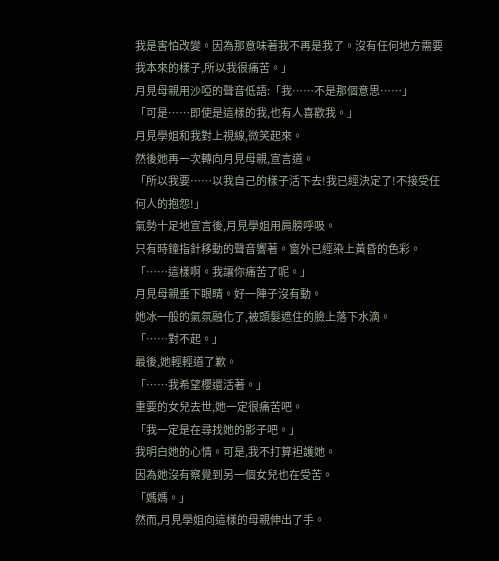我是害怕改變。因為那意味著我不再是我了。沒有任何地方需要我本來的樣子,所以我很痛苦。」
月見母親用沙啞的聲音低語:「我……不是那個意思……」
「可是……即使是這樣的我,也有人喜歡我。」
月見學姐和我對上視線,微笑起來。
然後她再一次轉向月見母親,宣言道。
「所以我要……以我自己的樣子活下去!我已經決定了!不接受任何人的抱怨!」
氣勢十足地宣言後,月見學姐用肩膀呼吸。
只有時鐘指針移動的聲音響著。窗外已經染上黃昏的色彩。
「……這樣啊。我讓你痛苦了呢。」
月見母親垂下眼睛。好一陣子沒有動。
她冰一般的氣氛融化了,被頭髮遮住的臉上落下水滴。
「……對不起。」
最後,她輕輕道了歉。
「……我希望櫻還活著。」
重要的女兒去世,她一定很痛苦吧。
「我一定是在尋找她的影子吧。」
我明白她的心情。可是,我不打算袒護她。
因為她沒有察覺到另一個女兒也在受苦。
「媽媽。」
然而,月見學姐向這樣的母親伸出了手。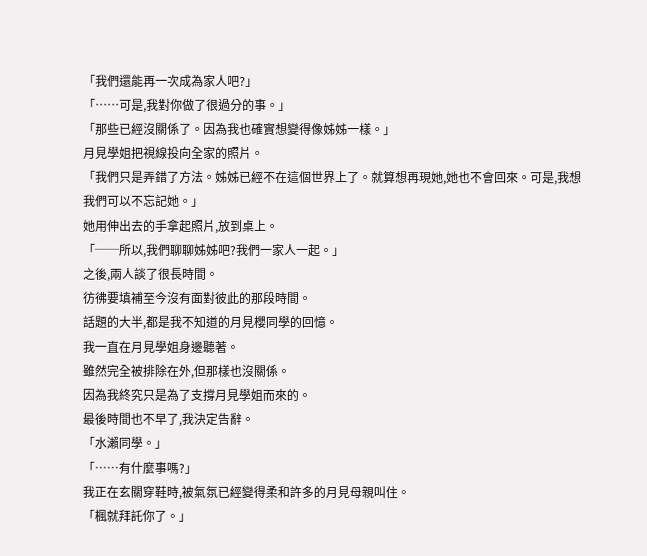「我們還能再一次成為家人吧?」
「……可是,我對你做了很過分的事。」
「那些已經沒關係了。因為我也確實想變得像姊姊一樣。」
月見學姐把視線投向全家的照片。
「我們只是弄錯了方法。姊姊已經不在這個世界上了。就算想再現她,她也不會回來。可是,我想我們可以不忘記她。」
她用伸出去的手拿起照片,放到桌上。
「──所以,我們聊聊姊姊吧?我們一家人一起。」
之後,兩人談了很長時間。
彷彿要填補至今沒有面對彼此的那段時間。
話題的大半,都是我不知道的月見櫻同學的回憶。
我一直在月見學姐身邊聽著。
雖然完全被排除在外,但那樣也沒關係。
因為我終究只是為了支撐月見學姐而來的。
最後時間也不早了,我決定告辭。
「水瀨同學。」
「……有什麼事嗎?」
我正在玄關穿鞋時,被氣氛已經變得柔和許多的月見母親叫住。
「楓就拜託你了。」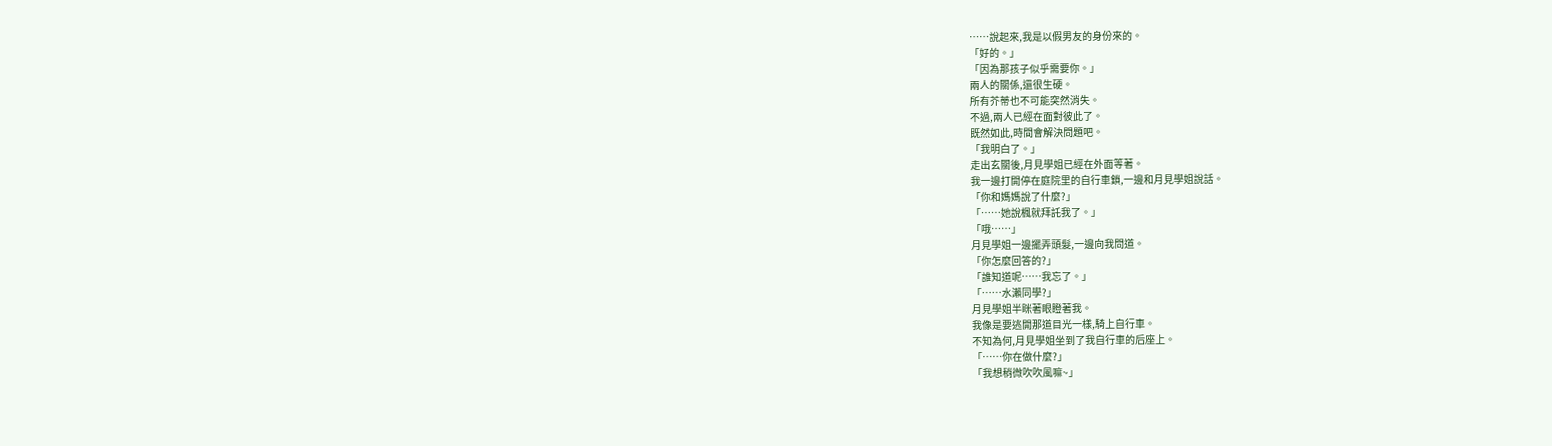……說起來,我是以假男友的身份來的。
「好的。」
「因為那孩子似乎需要你。」
兩人的關係,還很生硬。
所有芥蒂也不可能突然消失。
不過,兩人已經在面對彼此了。
既然如此,時間會解決問題吧。
「我明白了。」
走出玄關後,月見學姐已經在外面等著。
我一邊打開停在庭院里的自行車鎖,一邊和月見學姐說話。
「你和媽媽說了什麼?」
「……她說楓就拜託我了。」
「哦……」
月見學姐一邊擺弄頭髮,一邊向我問道。
「你怎麼回答的?」
「誰知道呢……我忘了。」
「……水瀨同學?」
月見學姐半眯著眼瞪著我。
我像是要逃開那道目光一樣,騎上自行車。
不知為何,月見學姐坐到了我自行車的后座上。
「……你在做什麼?」
「我想稍微吹吹風嘛~」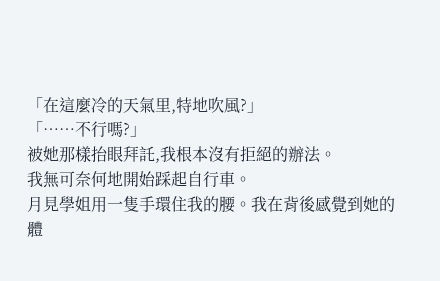「在這麼冷的天氣里,特地吹風?」
「……不行嗎?」
被她那樣抬眼拜託,我根本沒有拒絕的辦法。
我無可奈何地開始踩起自行車。
月見學姐用一隻手環住我的腰。我在背後感覺到她的體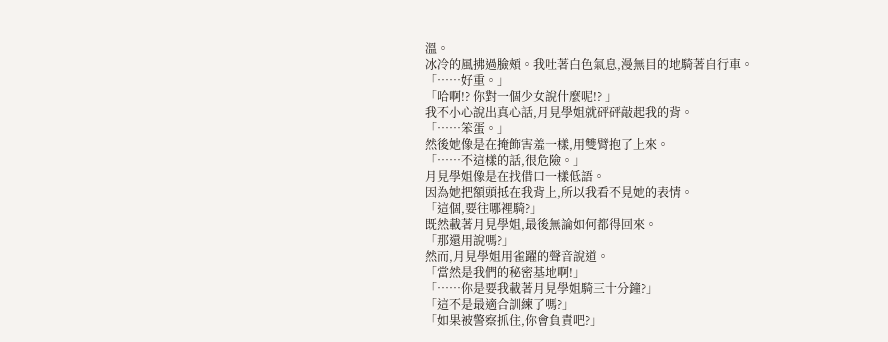溫。
冰冷的風拂過臉頰。我吐著白色氣息,漫無目的地騎著自行車。
「……好重。」
「哈啊!? 你對一個少女說什麼呢!? 」
我不小心說出真心話,月見學姐就砰砰敲起我的背。
「……笨蛋。」
然後她像是在掩飾害羞一樣,用雙臂抱了上來。
「……不這樣的話,很危險。」
月見學姐像是在找借口一樣低語。
因為她把額頭抵在我背上,所以我看不見她的表情。
「這個,要往哪裡騎?」
既然載著月見學姐,最後無論如何都得回來。
「那還用說嗎?」
然而,月見學姐用雀躍的聲音說道。
「當然是我們的秘密基地啊!」
「……你是要我載著月見學姐騎三十分鐘?」
「這不是最適合訓練了嗎?」
「如果被警察抓住,你會負責吧?」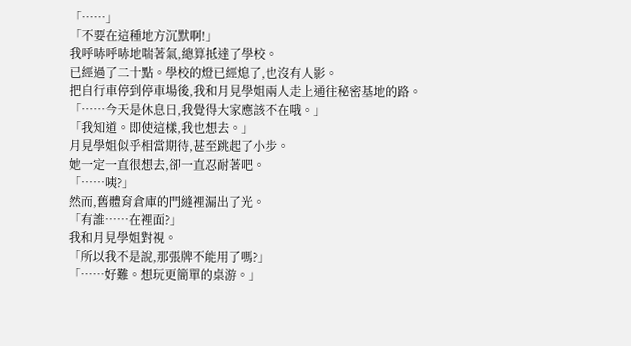「……」
「不要在這種地方沉默啊!」
我呼哧呼哧地喘著氣,總算抵達了學校。
已經過了二十點。學校的燈已經熄了,也沒有人影。
把自行車停到停車場後,我和月見學姐兩人走上通往秘密基地的路。
「……今天是休息日,我覺得大家應該不在哦。」
「我知道。即使這樣,我也想去。」
月見學姐似乎相當期待,甚至跳起了小步。
她一定一直很想去,卻一直忍耐著吧。
「……咦?」
然而,舊體育倉庫的門縫裡漏出了光。
「有誰……在裡面?」
我和月見學姐對視。
「所以我不是說,那張牌不能用了嗎?」
「……好難。想玩更簡單的桌游。」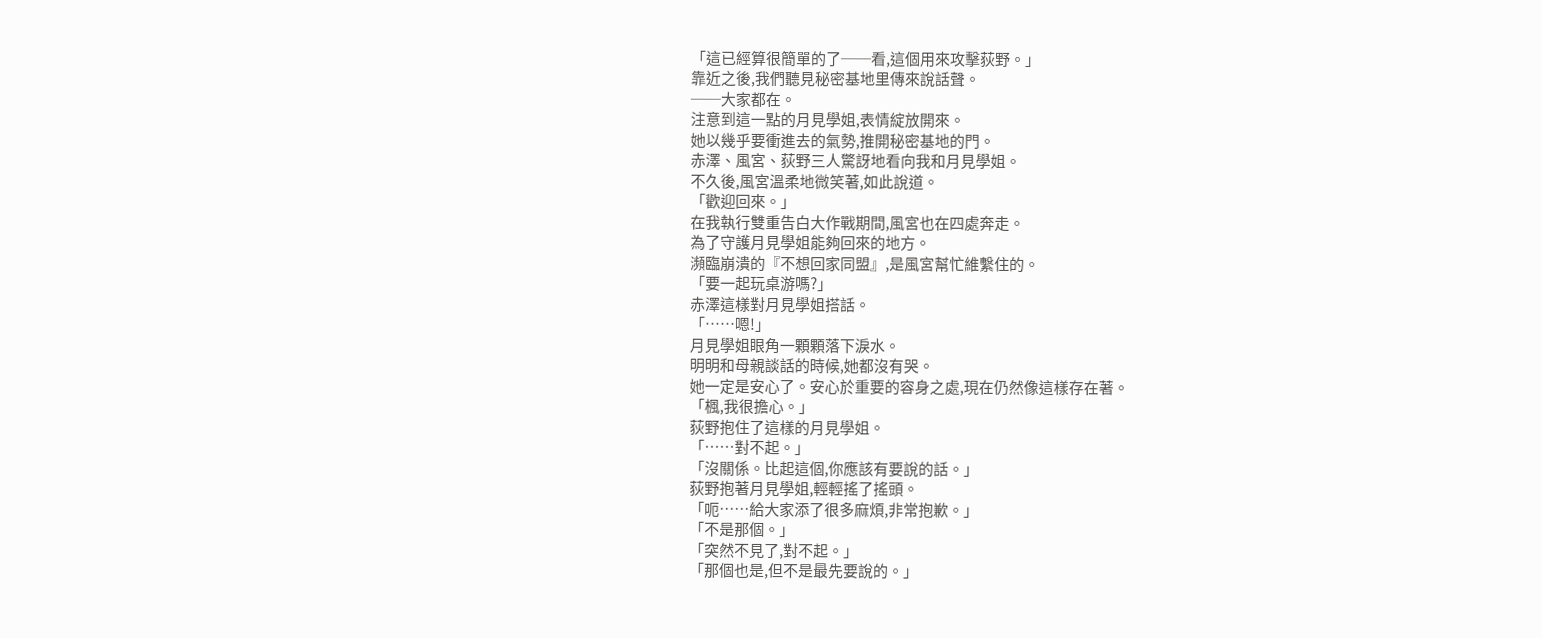「這已經算很簡單的了──看,這個用來攻擊荻野。」
靠近之後,我們聽見秘密基地里傳來說話聲。
──大家都在。
注意到這一點的月見學姐,表情綻放開來。
她以幾乎要衝進去的氣勢,推開秘密基地的門。
赤澤、風宮、荻野三人驚訝地看向我和月見學姐。
不久後,風宮溫柔地微笑著,如此說道。
「歡迎回來。」
在我執行雙重告白大作戰期間,風宮也在四處奔走。
為了守護月見學姐能夠回來的地方。
瀕臨崩潰的『不想回家同盟』,是風宮幫忙維繫住的。
「要一起玩桌游嗎?」
赤澤這樣對月見學姐搭話。
「……嗯!」
月見學姐眼角一顆顆落下淚水。
明明和母親談話的時候,她都沒有哭。
她一定是安心了。安心於重要的容身之處,現在仍然像這樣存在著。
「楓,我很擔心。」
荻野抱住了這樣的月見學姐。
「……對不起。」
「沒關係。比起這個,你應該有要說的話。」
荻野抱著月見學姐,輕輕搖了搖頭。
「呃……給大家添了很多麻煩,非常抱歉。」
「不是那個。」
「突然不見了,對不起。」
「那個也是,但不是最先要說的。」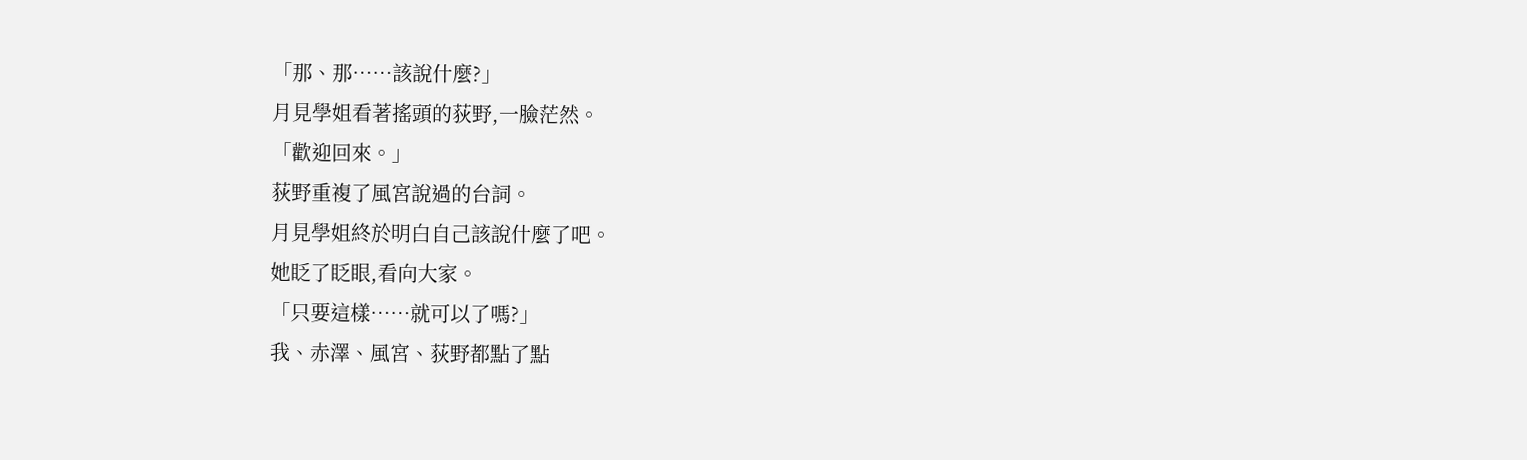「那、那……該說什麼?」
月見學姐看著搖頭的荻野,一臉茫然。
「歡迎回來。」
荻野重複了風宮說過的台詞。
月見學姐終於明白自己該說什麼了吧。
她眨了眨眼,看向大家。
「只要這樣……就可以了嗎?」
我、赤澤、風宮、荻野都點了點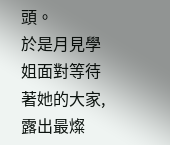頭。
於是月見學姐面對等待著她的大家,露出最燦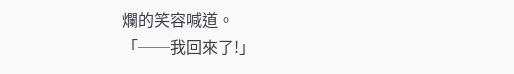爛的笑容喊道。
「──我回來了!」